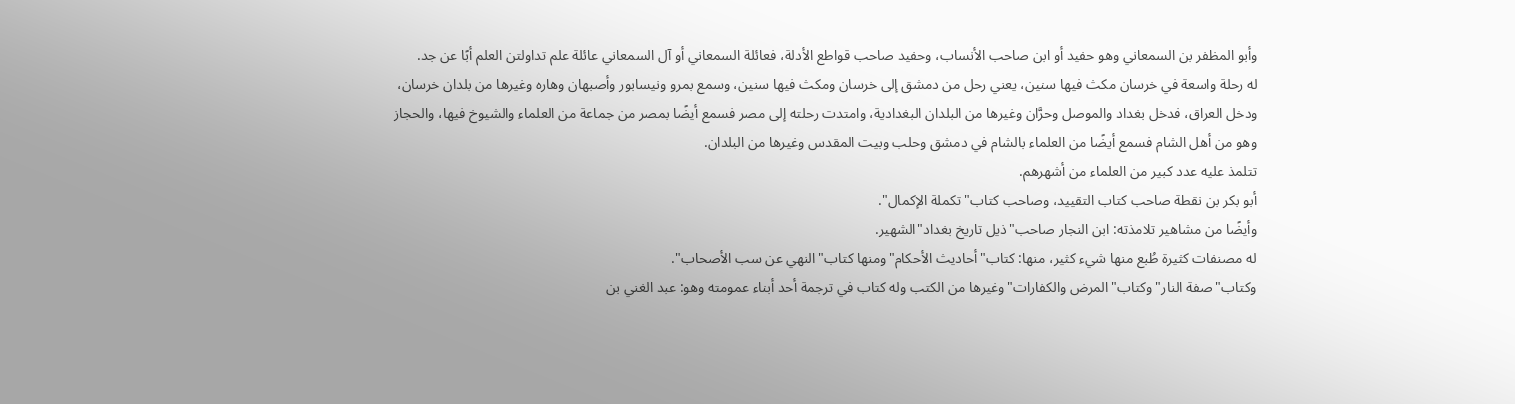وأبو المظفر بن السمعاني وهو حفيد أو ابن صاحب الأنساب، وحفيد صاحب قواطع الأدلة، فعائلة السمعاني أو آل السمعاني عائلة علم تداولتن العلم أبًا عن جد.
له رحلة واسعة في خرسان مكث فيها سنين، يعني رحل من دمشق إلى خرسان ومكث فيها سنين، وسمع بمرو ونيسابور وأصبهان وهاره وغيرها من بلدان خرسان، ودخل العراق، فدخل بغداد والموصل وحرَّان وغيرها من البلدان البغدادية، وامتدت رحلته إلى مصر فسمع أيضًا بمصر من جماعة من العلماء والشيوخ فيها، والحجاز وهو من أهل الشام فسمع أيضًا من العلماء بالشام في دمشق وحلب وبيت المقدس وغيرها من البلدان.
تتلمذ عليه عدد كبير من العلماء من أشهرهم.
أبو بكر بن نقطة صاحب كتاب التقييد، وصاحب كتاب"تكملة الإكمال".
وأيضًا من مشاهير تلامذته: ابن النجار صاحب"ذيل تاريخ بغداد"الشهير.
له مصنفات كثيرة طُبع منها شيء كثير، منها: كتاب"أحاديث الأحكام"ومنها كتاب"النهي عن سب الأصحاب".
وكتاب"صفة النار"وكتاب"المرض والكفارات"وغيرها من الكتب وله كتاب في ترجمة أحد أبناء عمومته وهو: عبد الغني بن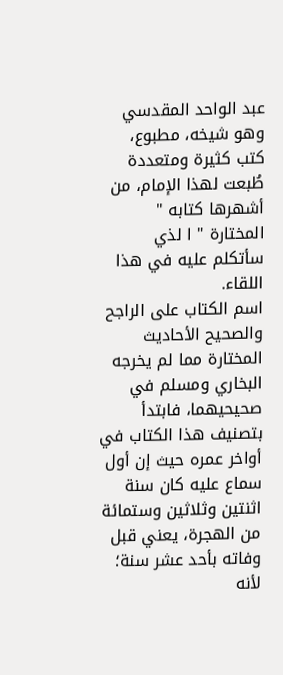عبد الواحد المقدسي وهو شيخه، مطبوع، كتب كثيرة ومتعددة طُبعت لهذا الإمام، من أشهرها كتابه " المختارة " ا لذي سأتكلم عليه في هذا اللقاء.
اسم الكتاب على الراجح والصحيح الأحاديث المختارة مما لم يخرجه البخاري ومسلم في صحيحيهما، فابتدأ بتصنيف هذا الكتاب في أواخر عمره حيث إن أول سماع عليه كان سنة اثنتين وثلاثين وستمائة من الهجرة، يعني قبل وفاته بأحد عشر سنة؛ لأنه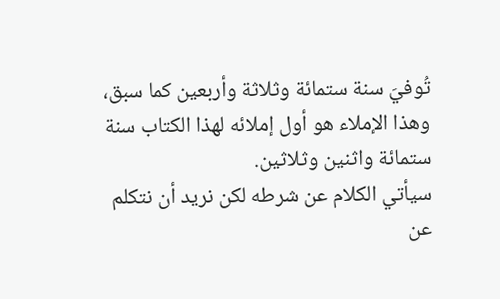تُوفيَ سنة ستمائة وثلاثة وأربعين كما سبق، وهذا الإملاء هو أول إملائه لهذا الكتاب سنة ستمائة واثنين وثلاثين.
سيأتي الكلام عن شرطه لكن نريد أن نتكلم عن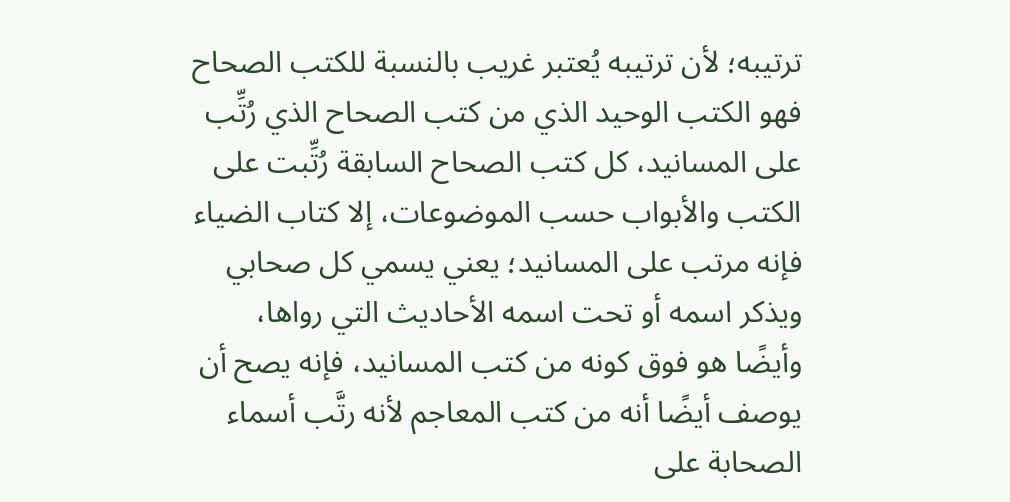ترتيبه؛ لأن ترتيبه يُعتبر غريب بالنسبة للكتب الصحاح فهو الكتب الوحيد الذي من كتب الصحاح الذي رُتِّب على المسانيد، كل كتب الصحاح السابقة رُتِّبت على الكتب والأبواب حسب الموضوعات، إلا كتاب الضياء فإنه مرتب على المسانيد؛ يعني يسمي كل صحابي ويذكر اسمه أو تحت اسمه الأحاديث التي رواها، وأيضًا هو فوق كونه من كتب المسانيد، فإنه يصح أن يوصف أيضًا أنه من كتب المعاجم لأنه رتَّب أسماء الصحابة على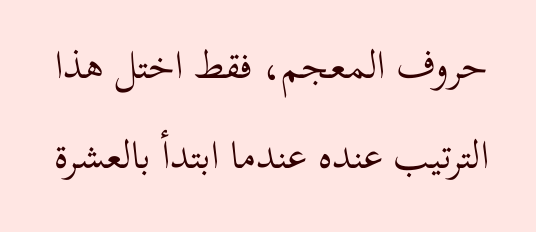حروف المعجم، فقط اختل هذا الترتيب عنده عندما ابتدأ بالعشرة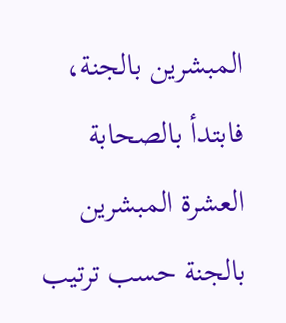المبشرين بالجنة، فابتدأ بالصحابة العشرة المبشرين بالجنة حسب ترتيب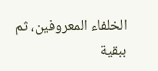الخلفاء المعروفين، ثم ببقية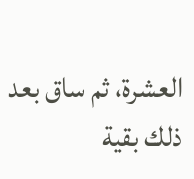العشرة، ثم ساق بعد ذلك بقية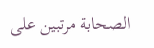الصحابة مرتبين على